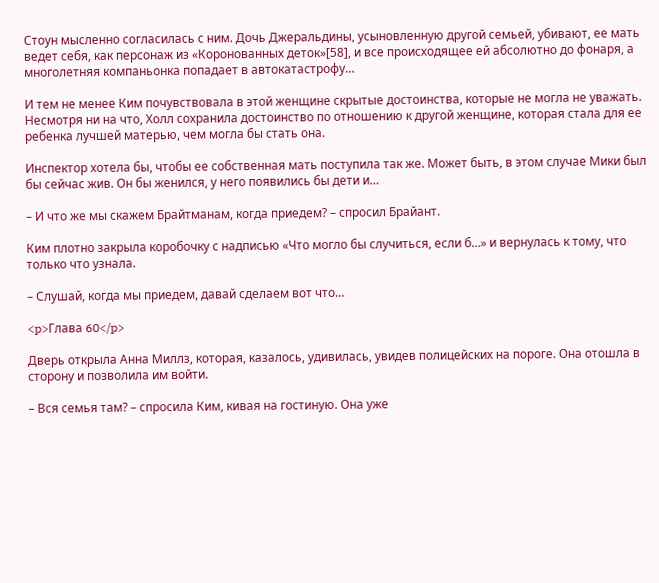Стоун мысленно согласилась с ним. Дочь Джеральдины, усыновленную другой семьей, убивают, ее мать ведет себя, как персонаж из «Коронованных деток»[58], и все происходящее ей абсолютно до фонаря, а многолетняя компаньонка попадает в автокатастрофу…

И тем не менее Ким почувствовала в этой женщине скрытые достоинства, которые не могла не уважать. Несмотря ни на что, Холл сохранила достоинство по отношению к другой женщине, которая стала для ее ребенка лучшей матерью, чем могла бы стать она.

Инспектор хотела бы, чтобы ее собственная мать поступила так же. Может быть, в этом случае Мики был бы сейчас жив. Он бы женился, у него появились бы дети и…

– И что же мы скажем Брайтманам, когда приедем? – спросил Брайант.

Ким плотно закрыла коробочку с надписью «Что могло бы случиться, если б…» и вернулась к тому, что только что узнала.

– Слушай, когда мы приедем, давай сделаем вот что…

<p>Глава 60</p>

Дверь открыла Анна Миллз, которая, казалось, удивилась, увидев полицейских на пороге. Она отошла в сторону и позволила им войти.

– Вся семья там? – спросила Ким, кивая на гостиную. Она уже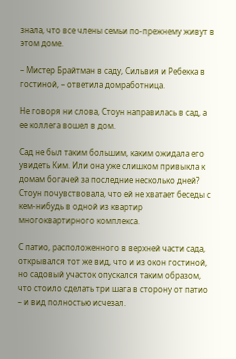знала, что все члены семьи по-прежнему живут в этом доме.

– Мистер Брайтман в саду, Сильвия и Ребекка в гостиной, – ответила домработница.

Не говоря ни слова, Стоун направилась в сад, а ее коллега вошел в дом.

Сад не был таким большим, каким ожидала его увидеть Ким. Или она уже слишком привыкла к домам богачей за последние несколько дней? Стоун почувствовала, что ей не хватает беседы с кем-нибудь в одной из квартир многоквартирного комплекса.

С патио, расположенного в верхней части сада, открывался тот же вид, что и из окон гостиной, но садовый участок опускался таким образом, что стоило сделать три шага в сторону от патио – и вид полностью исчезал.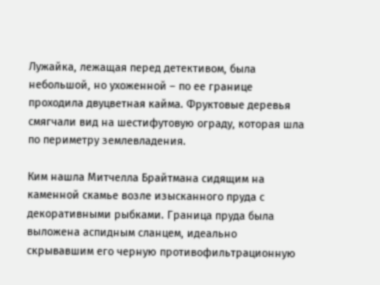Лужайка, лежащая перед детективом, была небольшой, но ухоженной – по ее границе проходила двуцветная кайма. Фруктовые деревья смягчали вид на шестифутовую ограду, которая шла по периметру землевладения.

Ким нашла Митчелла Брайтмана сидящим на каменной скамье возле изысканного пруда с декоративными рыбками. Граница пруда была выложена аспидным сланцем, идеально скрывавшим его черную противофильтрационную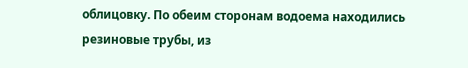облицовку. По обеим сторонам водоема находились резиновые трубы, из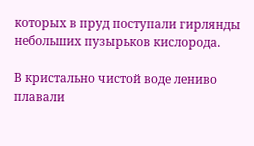которых в пруд поступали гирлянды небольших пузырьков кислорода.

В кристально чистой воде лениво плавали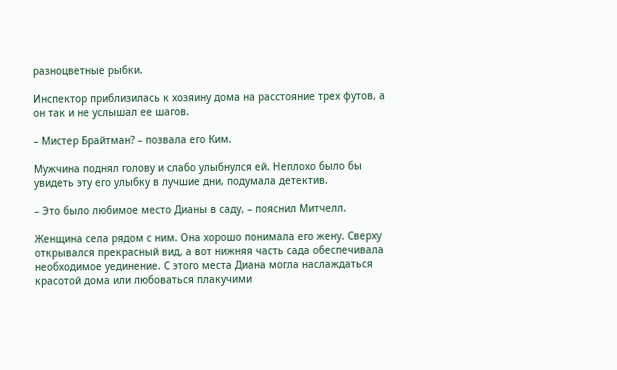разноцветные рыбки.

Инспектор приблизилась к хозяину дома на расстояние трех футов, а он так и не услышал ее шагов.

– Мистер Брайтман? – позвала его Ким.

Мужчина поднял голову и слабо улыбнулся ей. Неплохо было бы увидеть эту его улыбку в лучшие дни, подумала детектив.

– Это было любимое место Дианы в саду, – пояснил Митчелл.

Женщина села рядом с ним. Она хорошо понимала его жену. Сверху открывался прекрасный вид, а вот нижняя часть сада обеспечивала необходимое уединение. С этого места Диана могла наслаждаться красотой дома или любоваться плакучими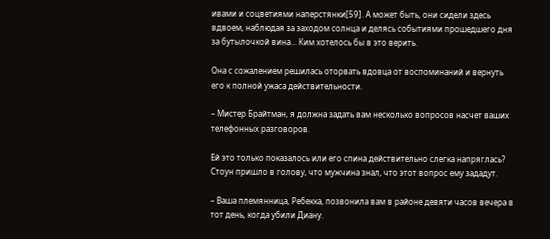ивами и соцветиями наперстянки[59]. А может быть, они сидели здесь вдвоем, наблюдая за заходом солнца и делясь событиями прошедшего дня за бутылочкой вина… Ким хотелось бы в это верить.

Она с сожалением решилась оторвать вдовца от воспоминаний и вернуть его к полной ужаса действительности.

– Мистер Брайтман, я должна задать вам несколько вопросов насчет ваших телефонных разговоров.

Ей это только показалось или его спина действительно слегка напряглась? Стоун пришло в голову, что мужчина знал, что этот вопрос ему зададут.

– Ваша племянница, Ребекка, позвонила вам в районе девяти часов вечера в тот день, когда убили Диану.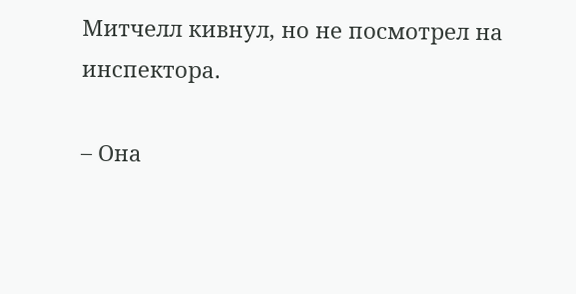Митчелл кивнул, но не посмотрел на инспектора.

– Она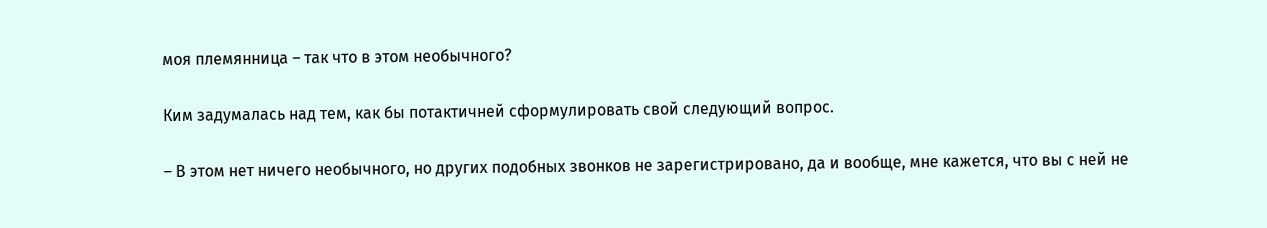моя племянница – так что в этом необычного?

Ким задумалась над тем, как бы потактичней сформулировать свой следующий вопрос.

– В этом нет ничего необычного, но других подобных звонков не зарегистрировано, да и вообще, мне кажется, что вы с ней не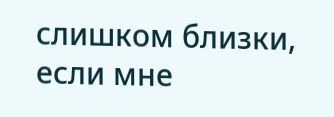слишком близки, если мне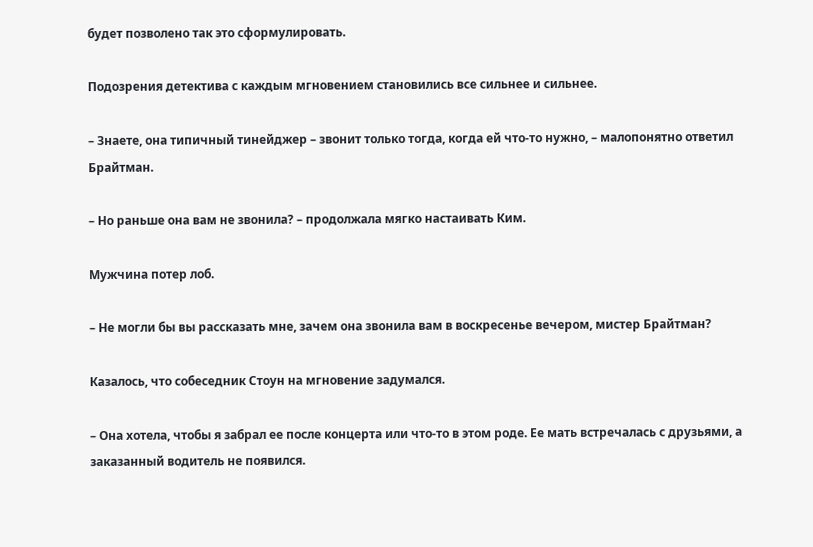будет позволено так это сформулировать.

Подозрения детектива с каждым мгновением становились все сильнее и сильнее.

– Знаете, она типичный тинейджер – звонит только тогда, когда ей что-то нужно, – малопонятно ответил Брайтман.

– Но раньше она вам не звонила? – продолжала мягко настаивать Ким.

Мужчина потер лоб.

– Не могли бы вы рассказать мне, зачем она звонила вам в воскресенье вечером, мистер Брайтман?

Казалось, что собеседник Стоун на мгновение задумался.

– Она хотела, чтобы я забрал ее после концерта или что-то в этом роде. Ее мать встречалась с друзьями, а заказанный водитель не появился.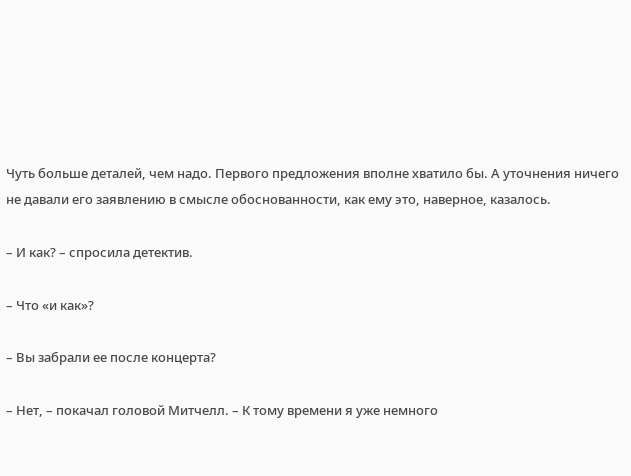Чуть больше деталей, чем надо. Первого предложения вполне хватило бы. А уточнения ничего не давали его заявлению в смысле обоснованности, как ему это, наверное, казалось.

– И как? – спросила детектив.

– Что «и как»?

– Вы забрали ее после концерта?

– Нет, – покачал головой Митчелл. – К тому времени я уже немного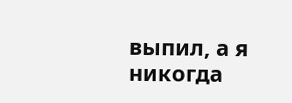выпил, а я никогда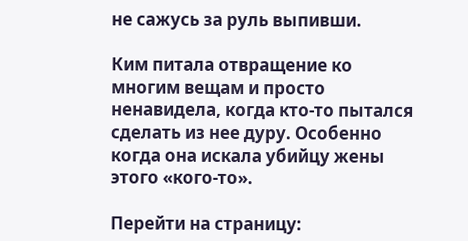не сажусь за руль выпивши.

Ким питала отвращение ко многим вещам и просто ненавидела, когда кто-то пытался сделать из нее дуру. Особенно когда она искала убийцу жены этого «кого-то».

Перейти на страницу: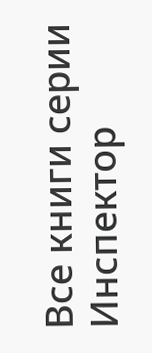Все книги серии Инспектор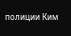полиции Ким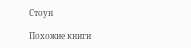Стоун

Похожие книги